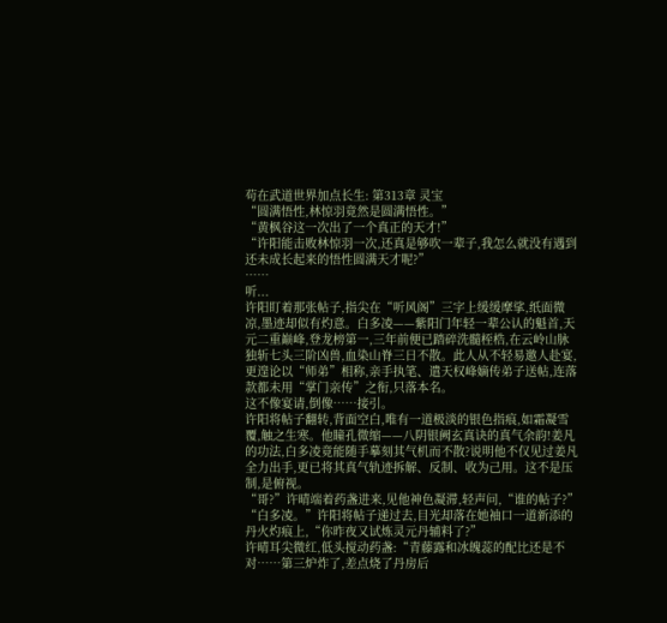苟在武道世界加点长生: 第313章 灵宝
“圆满悟性,林惊羽竟然是圆满悟性。”
“黄枫谷这一次出了一个真正的天才!”
“许阳能击败林惊羽一次,还真是够吹一辈子,我怎么就没有遇到还未成长起来的悟性圆满天才呢?”
……
听...
许阳盯着那张帖子,指尖在“听风阁”三字上缓缓摩挲,纸面微凉,墨迹却似有灼意。白多凌——紫阳门年轻一辈公认的魁首,天元二重巅峰,登龙榜第一,三年前便已踏碎洗髓桎梏,在云岭山脉独斩七头三阶凶兽,血染山脊三日不散。此人从不轻易邀人赴宴,更遑论以“师弟”相称,亲手执笔、遣天权峰嫡传弟子送帖,连落款都未用“掌门亲传”之衔,只落本名。
这不像宴请,倒像……接引。
许阳将帖子翻转,背面空白,唯有一道极淡的银色指痕,如霜凝雪覆,触之生寒。他瞳孔微缩——八阴银阙玄真诀的真气余韵!姜凡的功法,白多凌竟能随手摹刻其气机而不散?说明他不仅见过姜凡全力出手,更已将其真气轨迹拆解、反制、收为己用。这不是压制,是俯视。
“哥?”许晴端着药盏进来,见他神色凝滞,轻声问,“谁的帖子?”
“白多凌。”许阳将帖子递过去,目光却落在她袖口一道新添的丹火灼痕上,“你昨夜又试炼灵元丹辅料了?”
许晴耳尖微红,低头搅动药盏:“青藤露和冰魄蕊的配比还是不对……第三炉炸了,差点烧了丹房后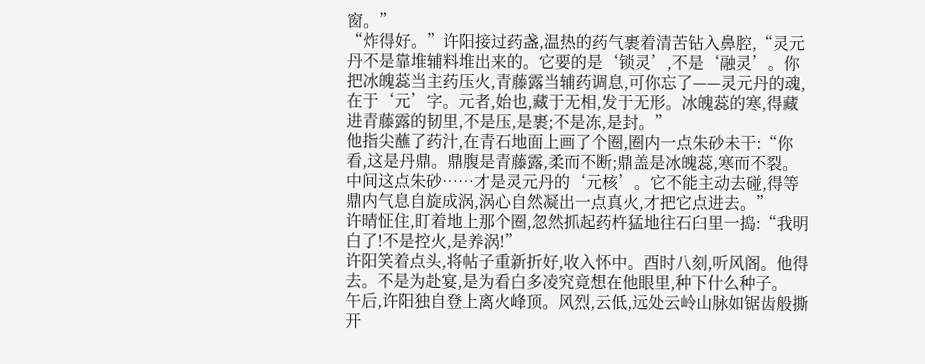窗。”
“炸得好。”许阳接过药盏,温热的药气裹着清苦钻入鼻腔,“灵元丹不是靠堆辅料堆出来的。它要的是‘锁灵’,不是‘融灵’。你把冰魄蕊当主药压火,青藤露当辅药调息,可你忘了——灵元丹的魂,在于‘元’字。元者,始也,藏于无相,发于无形。冰魄蕊的寒,得藏进青藤露的韧里,不是压,是裹;不是冻,是封。”
他指尖蘸了药汁,在青石地面上画了个圈,圈内一点朱砂未干:“你看,这是丹鼎。鼎腹是青藤露,柔而不断;鼎盖是冰魄蕊,寒而不裂。中间这点朱砂……才是灵元丹的‘元核’。它不能主动去碰,得等鼎内气息自旋成涡,涡心自然凝出一点真火,才把它点进去。”
许晴怔住,盯着地上那个圈,忽然抓起药杵猛地往石臼里一捣:“我明白了!不是控火,是养涡!”
许阳笑着点头,将帖子重新折好,收入怀中。酉时八刻,听风阁。他得去。不是为赴宴,是为看白多凌究竟想在他眼里,种下什么种子。
午后,许阳独自登上离火峰顶。风烈,云低,远处云岭山脉如锯齿般撕开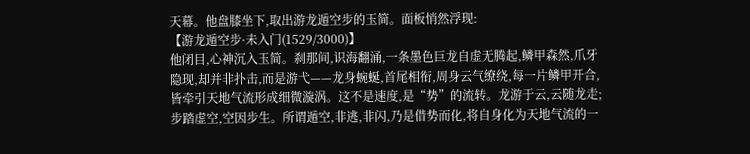天幕。他盘膝坐下,取出游龙遁空步的玉简。面板悄然浮现:
【游龙遁空步·未入门(1529/3000)】
他闭目,心神沉入玉简。刹那间,识海翻涌,一条墨色巨龙自虚无腾起,鳞甲森然,爪牙隐现,却并非扑击,而是游弋——龙身蜿蜒,首尾相衔,周身云气缭绕,每一片鳞甲开合,皆牵引天地气流形成细微漩涡。这不是速度,是“势”的流转。龙游于云,云随龙走;步踏虚空,空因步生。所谓遁空,非逃,非闪,乃是借势而化,将自身化为天地气流的一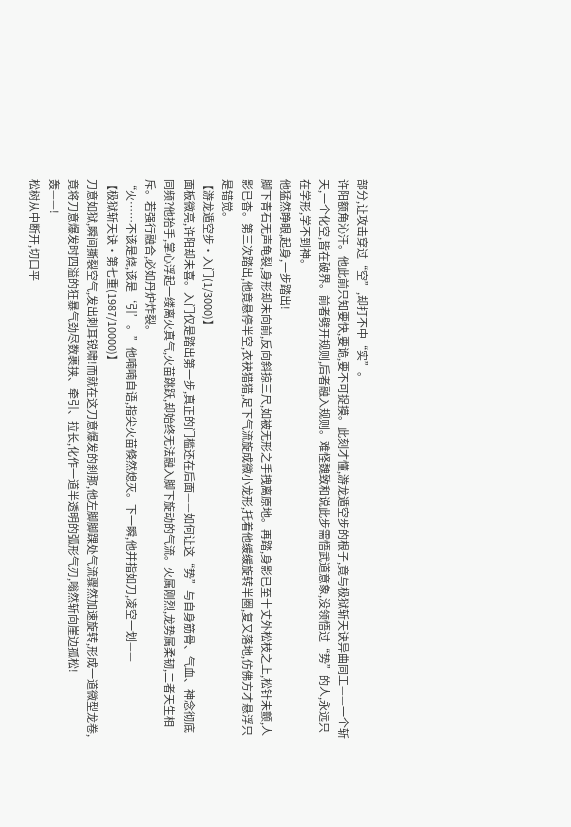部分,让攻击穿过“空”,却打不中“实”。
许阳额角沁汗。他此前只知要快,要诡,要不可捉摸。此刻才懂,游龙遁空步的根子,竟与极狱斩天诀异曲同工——一个斩天,一个化空,皆在破界。前者劈开规则,后者融入规则。难怪魏致和说此步需悟武道意象,没领悟过“势”的人,永远只在学形,学不到神。
他猛然睁眼,起身,一步踏出!
脚下青石无声龟裂,身形却未向前,反向斜掠三尺,如被无形之手拽离原地。再踏,身影已至十丈外松枝之上,松针未颤,人影已杳。第三次踏出,他竟悬停半空,衣袂猎猎,足下气流旋成微小龙形,托着他缓缓旋转半圈,复又落地,仿佛方才悬浮只是错觉。
【游龙遁空步·入门(1/3000)】
面板微亮,许阳却未喜。入门仅是踏出第一步,真正的门槛还在后面——如何让这“势”与自身筋骨、气血、神念彻底同频?他抬手,掌心浮起一缕离火真气,火苗跳跃,却始终无法融入脚下旋动的气流。火属刚烈,龙势属柔韧,二者天生相斥。若强行融合,必如丹炉炸裂。
“火……不该是烧,该是‘引’。”他喃喃自语,指尖火苗倏然熄灭。下一瞬,他并指如刀,凌空一划——
【极狱斩天诀·第七重(1987/10000)】
刀意如狱,瞬间撕裂空气,发出刺耳锐啸!而就在这刀意爆发的刹那,他左脚脚踝处气流骤然加速旋转,形成一道微型龙卷,竟将刀意爆发时四溢的狂暴气劲尽数裹挟、牵引、拉长,化作一道半透明的弧形气刃,嗡然斩向崖边孤松!
轰——!
松树从中断开,切口平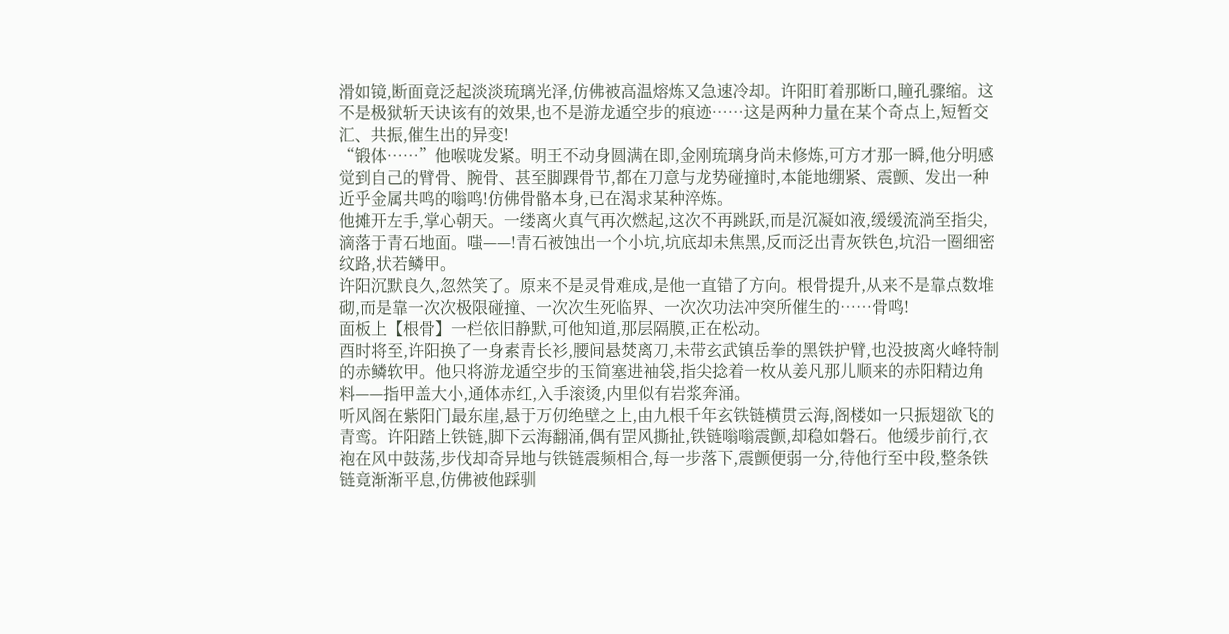滑如镜,断面竟泛起淡淡琉璃光泽,仿佛被高温熔炼又急速冷却。许阳盯着那断口,瞳孔骤缩。这不是极狱斩天诀该有的效果,也不是游龙遁空步的痕迹……这是两种力量在某个奇点上,短暂交汇、共振,催生出的异变!
“锻体……”他喉咙发紧。明王不动身圆满在即,金刚琉璃身尚未修炼,可方才那一瞬,他分明感觉到自己的臂骨、腕骨、甚至脚踝骨节,都在刀意与龙势碰撞时,本能地绷紧、震颤、发出一种近乎金属共鸣的嗡鸣!仿佛骨骼本身,已在渴求某种淬炼。
他摊开左手,掌心朝天。一缕离火真气再次燃起,这次不再跳跃,而是沉凝如液,缓缓流淌至指尖,滴落于青石地面。嗤——!青石被蚀出一个小坑,坑底却未焦黑,反而泛出青灰铁色,坑沿一圈细密纹路,状若鳞甲。
许阳沉默良久,忽然笑了。原来不是灵骨难成,是他一直错了方向。根骨提升,从来不是靠点数堆砌,而是靠一次次极限碰撞、一次次生死临界、一次次功法冲突所催生的……骨鸣!
面板上【根骨】一栏依旧静默,可他知道,那层隔膜,正在松动。
酉时将至,许阳换了一身素青长衫,腰间悬焚离刀,未带玄武镇岳拳的黑铁护臂,也没披离火峰特制的赤鳞软甲。他只将游龙遁空步的玉简塞进袖袋,指尖捻着一枚从姜凡那儿顺来的赤阳精边角料——指甲盖大小,通体赤红,入手滚烫,内里似有岩浆奔涌。
听风阁在紫阳门最东崖,悬于万仞绝壁之上,由九根千年玄铁链横贯云海,阁楼如一只振翅欲飞的青鸾。许阳踏上铁链,脚下云海翻涌,偶有罡风撕扯,铁链嗡嗡震颤,却稳如磐石。他缓步前行,衣袍在风中鼓荡,步伐却奇异地与铁链震频相合,每一步落下,震颤便弱一分,待他行至中段,整条铁链竟渐渐平息,仿佛被他踩驯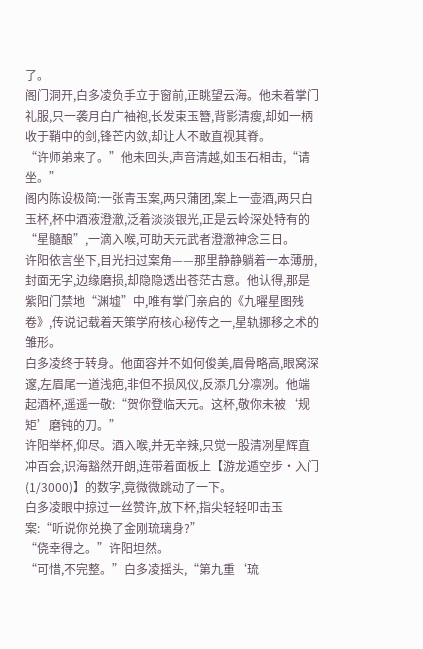了。
阁门洞开,白多凌负手立于窗前,正眺望云海。他未着掌门礼服,只一袭月白广袖袍,长发束玉簪,背影清瘦,却如一柄收于鞘中的剑,锋芒内敛,却让人不敢直视其脊。
“许师弟来了。”他未回头,声音清越,如玉石相击,“请坐。”
阁内陈设极简:一张青玉案,两只蒲团,案上一壶酒,两只白玉杯,杯中酒液澄澈,泛着淡淡银光,正是云岭深处特有的“星髓酿”,一滴入喉,可助天元武者澄澈神念三日。
许阳依言坐下,目光扫过案角——那里静静躺着一本薄册,封面无字,边缘磨损,却隐隐透出苍茫古意。他认得,那是紫阳门禁地“渊墟”中,唯有掌门亲启的《九曜星图残卷》,传说记载着天策学府核心秘传之一,星轨挪移之术的雏形。
白多凌终于转身。他面容并不如何俊美,眉骨略高,眼窝深邃,左眉尾一道浅疤,非但不损风仪,反添几分凛冽。他端起酒杯,遥遥一敬:“贺你登临天元。这杯,敬你未被‘规矩’磨钝的刀。”
许阳举杯,仰尽。酒入喉,并无辛辣,只觉一股清冽星辉直冲百会,识海豁然开朗,连带着面板上【游龙遁空步·入门(1/3000)】的数字,竟微微跳动了一下。
白多凌眼中掠过一丝赞许,放下杯,指尖轻轻叩击玉案:“听说你兑换了金刚琉璃身?”
“侥幸得之。”许阳坦然。
“可惜,不完整。”白多凌摇头,“第九重‘琉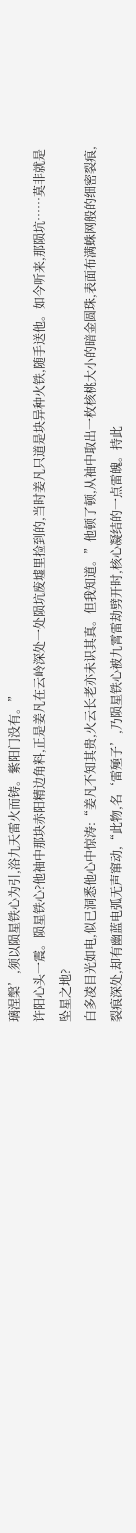璃涅槃’,须以陨星铁心为引,浴九天雷火而铸。紫阳门没有。”
许阳心头一震。陨星铁心?他袖中那块赤阳精边角料,正是姜凡在云岭深处一处陨坑废墟里捡到的,当时姜凡只道是块异种火铁,随手送他。如今听来,那陨坑……莫非就是坠星之地?
白多凌目光如电,似已洞悉他心中惊涛:“姜凡不知其贵,火云长老亦未识其真。但我知道。”他顿了顿,从袖中取出一枚核桃大小的暗金圆珠,表面布满蛛网般的细密裂痕,裂痕深处,却有幽蓝电弧无声窜动,“此物,名‘雷殛子’,乃陨星铁心被九霄雷劫劈开时,核心凝结的一点雷魄。持此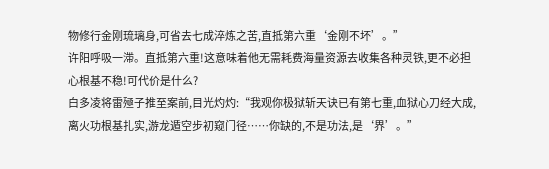物修行金刚琉璃身,可省去七成淬炼之苦,直抵第六重‘金刚不坏’。”
许阳呼吸一滞。直抵第六重!这意味着他无需耗费海量资源去收集各种灵铁,更不必担心根基不稳!可代价是什么?
白多凌将雷殛子推至案前,目光灼灼:“我观你极狱斩天诀已有第七重,血狱心刀经大成,离火功根基扎实,游龙遁空步初窥门径……你缺的,不是功法,是‘界’。”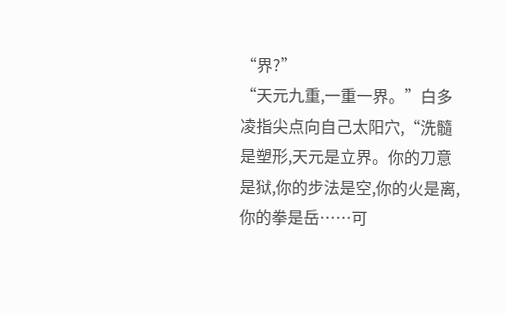“界?”
“天元九重,一重一界。”白多凌指尖点向自己太阳穴,“洗髓是塑形,天元是立界。你的刀意是狱,你的步法是空,你的火是离,你的拳是岳……可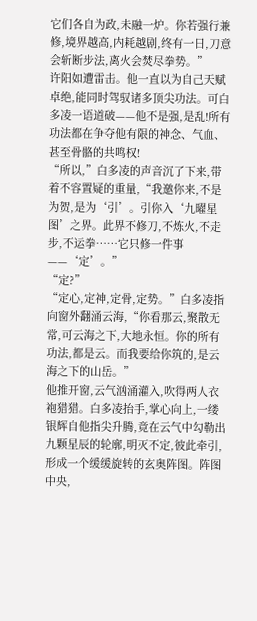它们各自为政,未融一炉。你若强行兼修,境界越高,内耗越剧,终有一日,刀意会斩断步法,离火会焚尽拳势。”
许阳如遭雷击。他一直以为自己天赋卓绝,能同时驾驭诸多顶尖功法。可白多凌一语道破——他不是强,是乱!所有功法都在争夺他有限的神念、气血、甚至骨骼的共鸣权!
“所以,”白多凌的声音沉了下来,带着不容置疑的重量,“我邀你来,不是为贺,是为‘引’。引你入‘九曜星图’之界。此界不修刀,不炼火,不走步,不运拳……它只修一件事——‘定’。”
“定?”
“定心,定神,定骨,定势。”白多凌指向窗外翻涌云海,“你看那云,聚散无常,可云海之下,大地永恒。你的所有功法,都是云。而我要给你筑的,是云海之下的山岳。”
他推开窗,云气汹涌灌入,吹得两人衣袍猎猎。白多凌抬手,掌心向上,一缕银辉自他指尖升腾,竟在云气中勾勒出九颗星辰的轮廓,明灭不定,彼此牵引,形成一个缓缓旋转的玄奥阵图。阵图中央,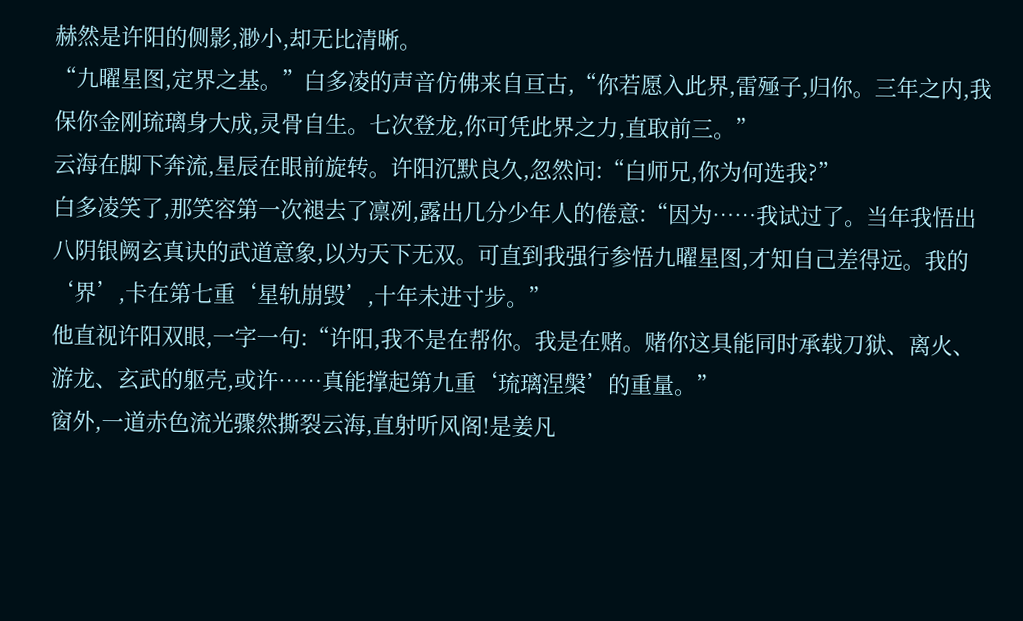赫然是许阳的侧影,渺小,却无比清晰。
“九曜星图,定界之基。”白多凌的声音仿佛来自亘古,“你若愿入此界,雷殛子,归你。三年之内,我保你金刚琉璃身大成,灵骨自生。七次登龙,你可凭此界之力,直取前三。”
云海在脚下奔流,星辰在眼前旋转。许阳沉默良久,忽然问:“白师兄,你为何选我?”
白多凌笑了,那笑容第一次褪去了凛冽,露出几分少年人的倦意:“因为……我试过了。当年我悟出八阴银阙玄真诀的武道意象,以为天下无双。可直到我强行参悟九曜星图,才知自己差得远。我的‘界’,卡在第七重‘星轨崩毁’,十年未进寸步。”
他直视许阳双眼,一字一句:“许阳,我不是在帮你。我是在赌。赌你这具能同时承载刀狱、离火、游龙、玄武的躯壳,或许……真能撑起第九重‘琉璃涅槃’的重量。”
窗外,一道赤色流光骤然撕裂云海,直射听风阁!是姜凡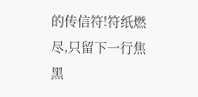的传信符!符纸燃尽,只留下一行焦黑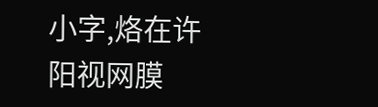小字,烙在许阳视网膜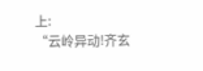上:
“云岭异动!齐玄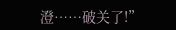澄……破关了!”